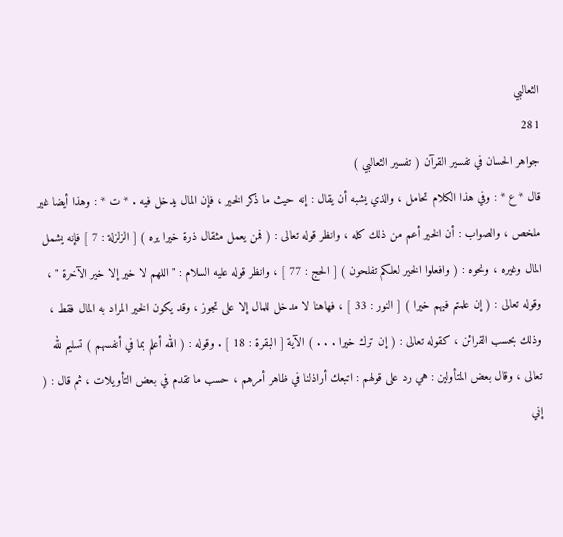الثعالبي
281
جواهر الحسان في تفسير القرآن ( تفسير الثعالبي )
قال * ع * : وفي هذا الكلام تحامل ، والذي يشبه أن يقال : إنه حيث ما ذكر الخير ، فإن المال يدخل فيه . * ت * : وهذا أيضا غير ملخص ، والصواب : أن الخير أعم من ذلك كله ، وانظر قوله تعالى : ( فمن يعمل مثقال ذرة خيرا يره ) [ الزلزلة : 7 ] فإنه يشمل المال وغيره ، ونحوه : ( وافعلوا الخير لعلكم تفلحون ) [ الحج : 77 ] ، وانظر قوله عليه السلام : " اللهم لا خير إلا خير الآخرة " ، وقوله تعالى : ( إن علمتم فيهم خيرا ) [ النور : 33 ] ، فهاهنا لا مدخل للمال إلا على تجوز ، وقد يكون الخير المراد به المال فقط ، وذلك بحسب القرائن ، كقوله تعالى : ( إن ترك خيرا . . . ) الآية [ البقرة : 18 ] . وقوله : ( الله أعلم بما في أنفسهم ) تسليم لله تعالى ، وقال بعض المتأولين : هي رد على قولهم : اتبعك أراذلنا في ظاهر أمرهم ، حسب ما تقدم في بعض التأويلات ، ثم قال : ( إني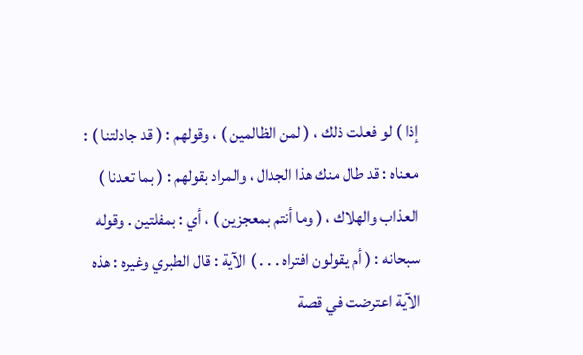إذا ) لو فعلت ذلك ، ( لمن الظالمين ) ، وقولهم : ( قد جادلتنا ) : معناه : قد طال منك هذا الجدال ، والمراد بقولهم : ( بما تعدنا ) العذاب والهلاك ، ( وما أنتم بمعجزين ) ، أي : بمفلتين . وقوله سبحانه : ( أم يقولون افتراه . . . ) الآية : قال الطبري وغيره : هذه الآية اعترضت في قصة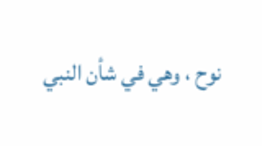نوح ، وهي في شأن النبي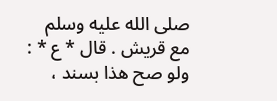صلى الله عليه وسلم مع قريش . قال * ع * : ولو صح هذا بسند ،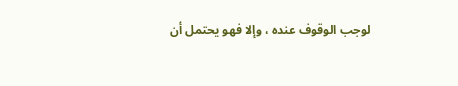لوجب الوقوف عنده ، وإلا فهو يحتمل أن